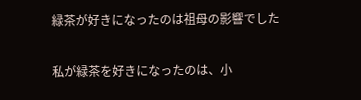緑茶が好きになったのは祖母の影響でした

私が緑茶を好きになったのは、小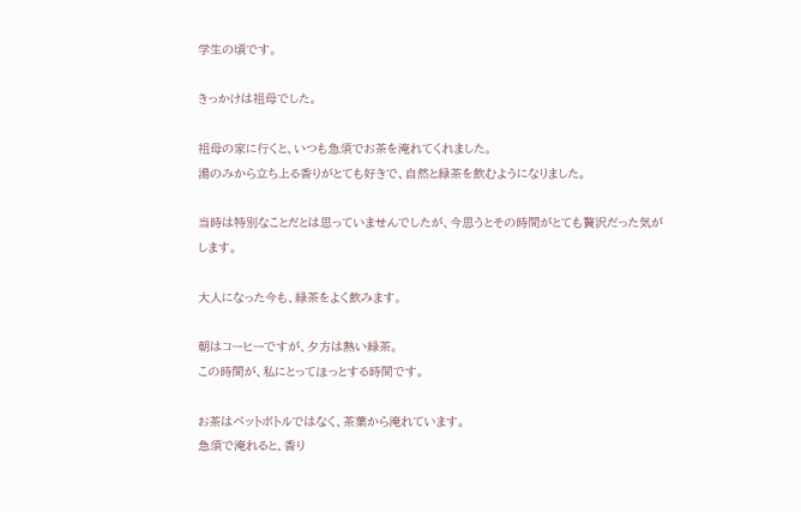学生の頃です。

きっかけは祖母でした。

祖母の家に行くと、いつも急須でお茶を淹れてくれました。
湯のみから立ち上る香りがとても好きで、自然と緑茶を飲むようになりました。

当時は特別なことだとは思っていませんでしたが、今思うとその時間がとても贅沢だった気がします。

大人になった今も、緑茶をよく飲みます。

朝はコーヒーですが、夕方は熱い緑茶。
この時間が、私にとってほっとする時間です。

お茶はペットボトルではなく、茶葉から淹れています。
急須で淹れると、香り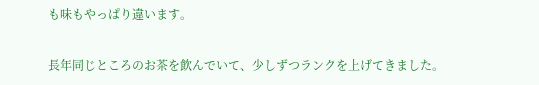も味もやっぱり違います。

長年同じところのお茶を飲んでいて、少しずつランクを上げてきました。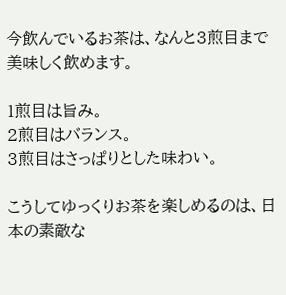今飲んでいるお茶は、なんと3煎目まで美味しく飲めます。

1煎目は旨み。
2煎目はバランス。
3煎目はさっぱりとした味わい。

こうしてゆっくりお茶を楽しめるのは、日本の素敵な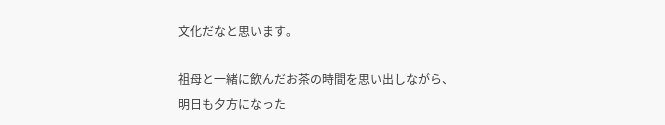文化だなと思います。

祖母と一緒に飲んだお茶の時間を思い出しながら、
明日も夕方になった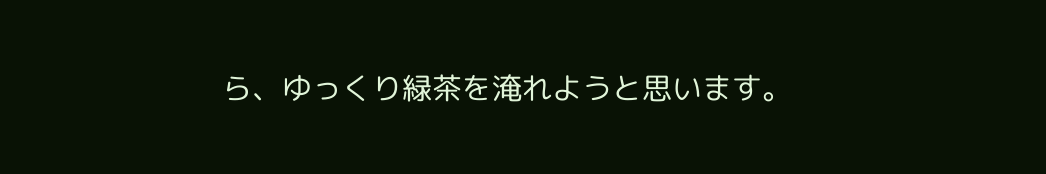ら、ゆっくり緑茶を淹れようと思います。